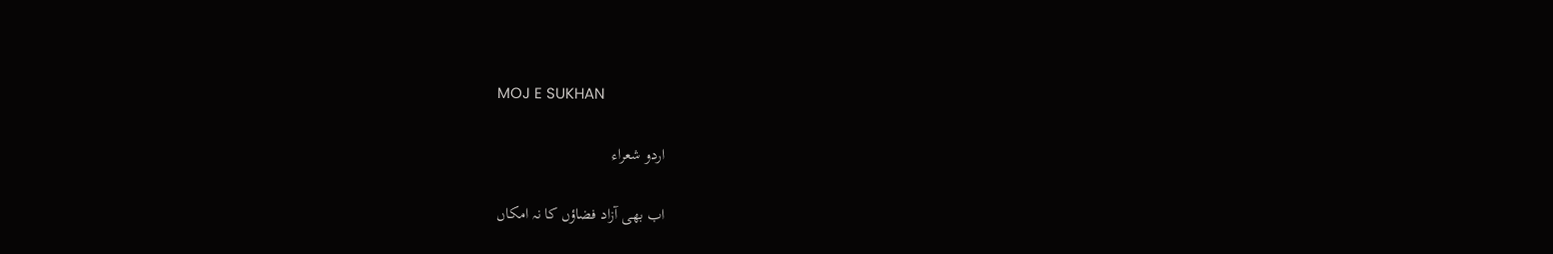MOJ E SUKHAN

اردو شعراء

اب بھی آزاد فضاؤں کا نہ امکاں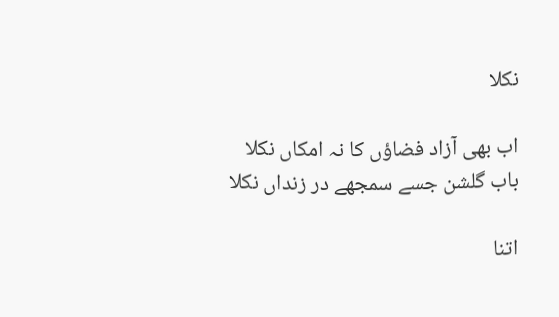نکلا

اب بھی آزاد فضاؤں کا نہ امکاں نکلا
باب گلشن جسے سمجھے در زنداں نکلا

اتنا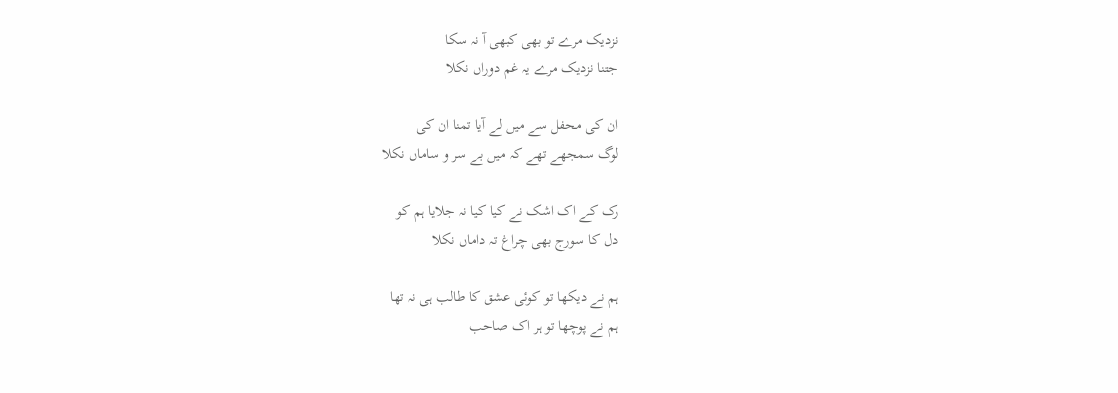نزدیک مرے تو بھی کبھی آ نہ سکا
جتنا نزدیک مرے یہ غم دوراں نکلا

ان کی محفل سے میں لے آیا تمنا ان کی
لوگ سمجھے تھے کہ میں بے سر و ساماں نکلا

رک کے اک اشک نے کیا کیا نہ جلایا ہم کو
دل کا سورج بھی چراغ تہ داماں نکلا

ہم نے دیکھا تو کوئی عشق کا طالب ہی نہ تھا
ہم نے پوچھا تو ہر اک صاحب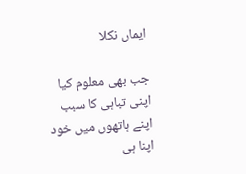ایماں نکلا

جب بھی معلوم کیا اپنی تباہی کا سبب
اپنے ہاتھوں میں خود اپنا ہی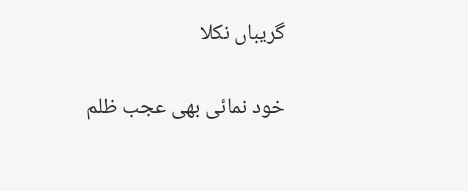گریباں نکلا

خود نمائی بھی عجب ظلم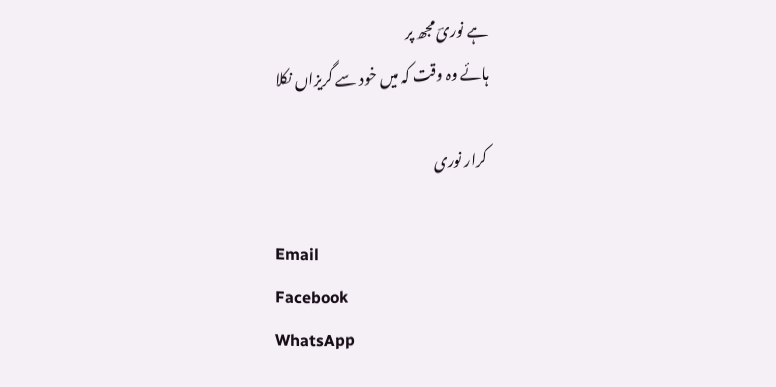ہے نوریؔ مجھ پر
ہائے وہ وقت کہ میں خود سے گریزاں نکلا

کرار نوری

Email
Facebook
WhatsApp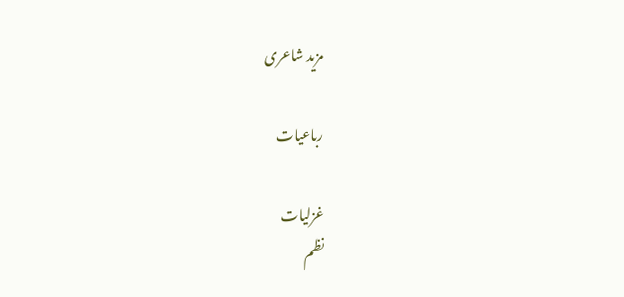مزید شاعری

رباعیات

غزلیات
نظم